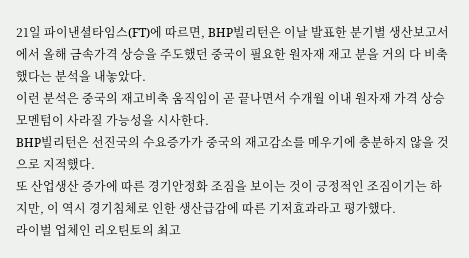21일 파이낸셜타임스(FT)에 따르면, BHP빌리턴은 이날 발표한 분기별 생산보고서에서 올해 금속가격 상승을 주도했던 중국이 필요한 원자재 재고 분을 거의 다 비축했다는 분석을 내놓았다.
이런 분석은 중국의 재고비축 움직임이 곧 끝나면서 수개월 이내 원자재 가격 상승 모멘텀이 사라질 가능성을 시사한다.
BHP빌리턴은 선진국의 수요증가가 중국의 재고감소를 메우기에 충분하지 않을 것으로 지적했다.
또 산업생산 증가에 따른 경기안정화 조짐을 보이는 것이 긍정적인 조짐이기는 하지만, 이 역시 경기침체로 인한 생산급감에 따른 기저효과라고 평가했다.
라이벌 업체인 리오틴토의 최고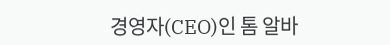경영자(CEO)인 톰 알바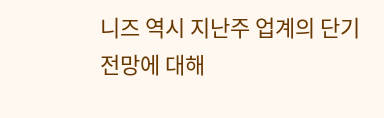니즈 역시 지난주 업계의 단기전망에 대해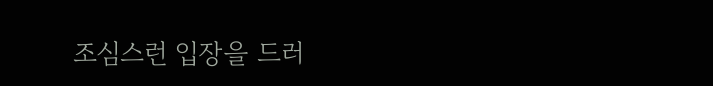조심스런 입장을 드러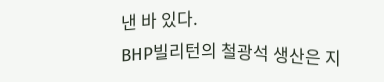낸 바 있다.
BHP빌리턴의 철광석 생산은 지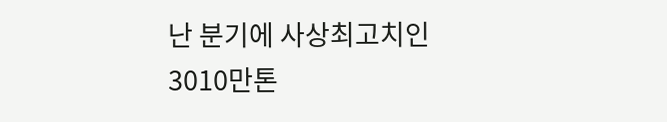난 분기에 사상최고치인 3010만톤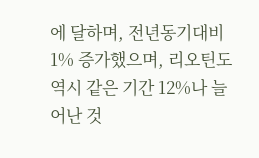에 달하며, 전년동기대비 1% 증가했으며, 리오틴도 역시 같은 기간 12%나 늘어난 것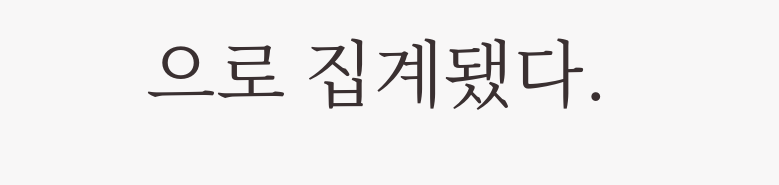으로 집계됐다.